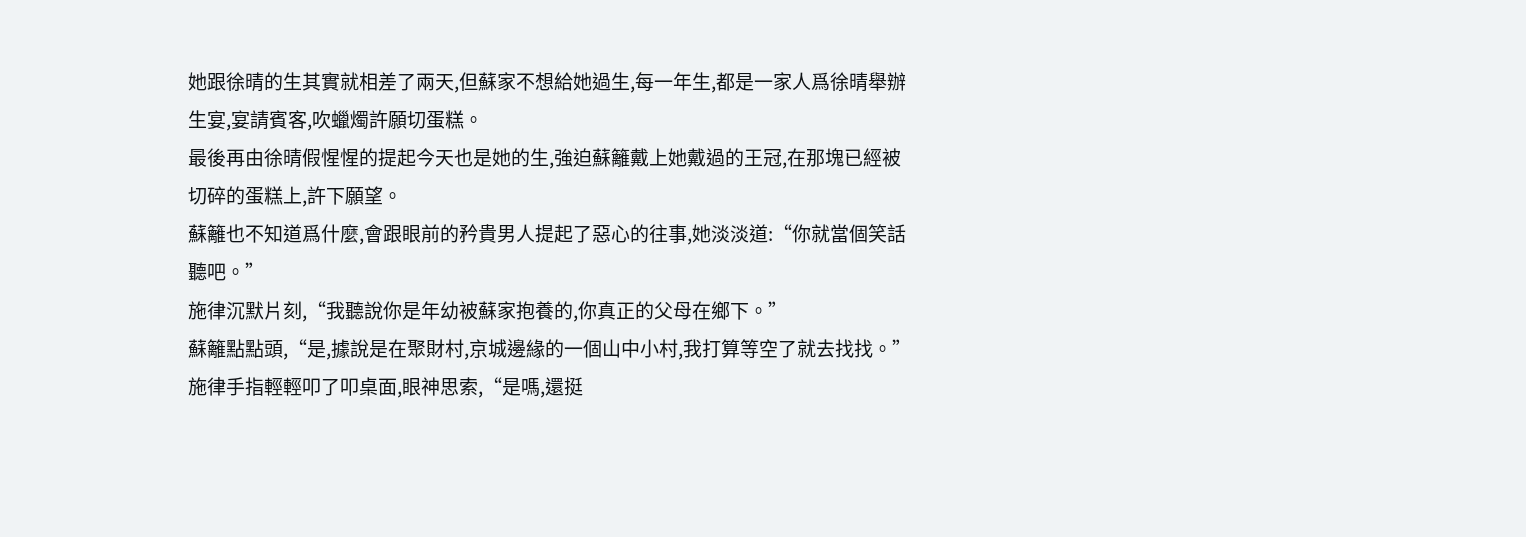她跟徐晴的生其實就相差了兩天,但蘇家不想給她過生,每一年生,都是一家人爲徐晴舉辦生宴,宴請賓客,吹蠟燭許願切蛋糕。
最後再由徐晴假惺惺的提起今天也是她的生,強迫蘇籬戴上她戴過的王冠,在那塊已經被切碎的蛋糕上,許下願望。
蘇籬也不知道爲什麼,會跟眼前的矜貴男人提起了惡心的往事,她淡淡道:“你就當個笑話聽吧。”
施律沉默片刻,“我聽說你是年幼被蘇家抱養的,你真正的父母在鄉下。”
蘇籬點點頭,“是,據說是在聚財村,京城邊緣的一個山中小村,我打算等空了就去找找。”
施律手指輕輕叩了叩桌面,眼神思索,“是嗎,還挺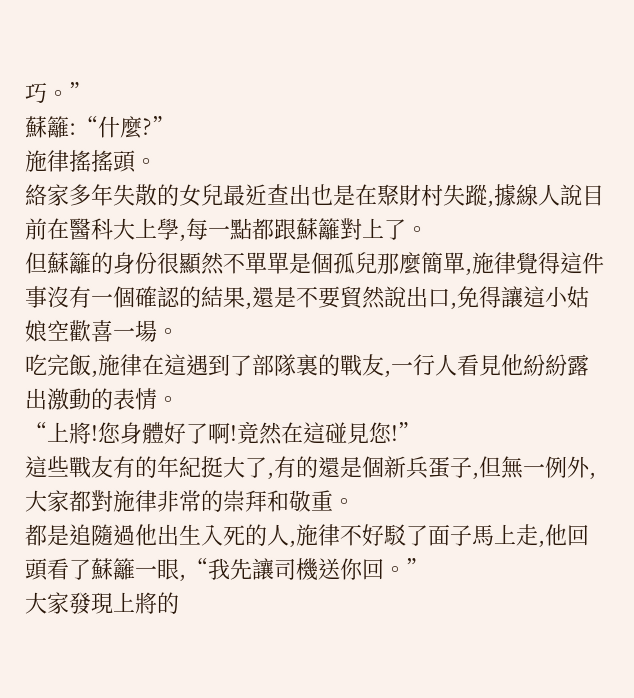巧。”
蘇籬:“什麼?”
施律搖搖頭。
絡家多年失散的女兒最近查出也是在聚財村失蹤,據線人說目前在醫科大上學,每一點都跟蘇籬對上了。
但蘇籬的身份很顯然不單單是個孤兒那麼簡單,施律覺得這件事沒有一個確認的結果,還是不要貿然說出口,免得讓這小姑娘空歡喜一場。
吃完飯,施律在這遇到了部隊裏的戰友,一行人看見他紛紛露出激動的表情。
“上將!您身體好了啊!竟然在這碰見您!”
這些戰友有的年紀挺大了,有的還是個新兵蛋子,但無一例外,大家都對施律非常的崇拜和敬重。
都是追隨過他出生入死的人,施律不好駁了面子馬上走,他回頭看了蘇籬一眼,“我先讓司機送你回。”
大家發現上將的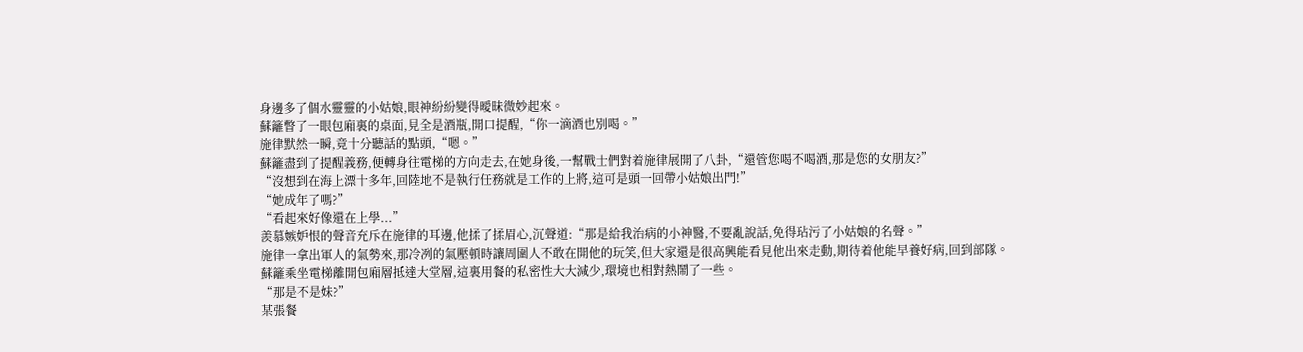身邊多了個水靈靈的小姑娘,眼神紛紛變得曖昧微妙起來。
蘇籬瞥了一眼包廂裏的桌面,見全是酒瓶,開口提醒,“你一滴酒也別喝。”
施律默然一瞬,竟十分聽話的點頭,“嗯。”
蘇籬盡到了提醒義務,便轉身往電梯的方向走去,在她身後,一幫戰士們對着施律展開了八卦,“還管您喝不喝酒,那是您的女朋友?”
“沒想到在海上漂十多年,回陸地不是執行任務就是工作的上將,這可是頭一回帶小姑娘出門!”
“她成年了嗎?”
“看起來好像還在上學...”
羨慕嫉妒恨的聲音充斥在施律的耳邊,他揉了揉眉心,沉聲道:“那是給我治病的小神醫,不要亂說話,免得玷污了小姑娘的名聲。”
施律一拿出軍人的氣勢來,那冷冽的氣壓頓時讓周圍人不敢在開他的玩笑,但大家還是很高興能看見他出來走動,期待着他能早養好病,回到部隊。
蘇籬乘坐電梯離開包廂層抵達大堂層,這裏用餐的私密性大大減少,環境也相對熱鬧了一些。
“那是不是妹?”
某張餐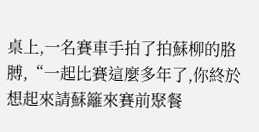桌上,一名賽車手拍了拍蘇柳的胳膊,“一起比賽這麼多年了,你終於想起來請蘇籬來賽前聚餐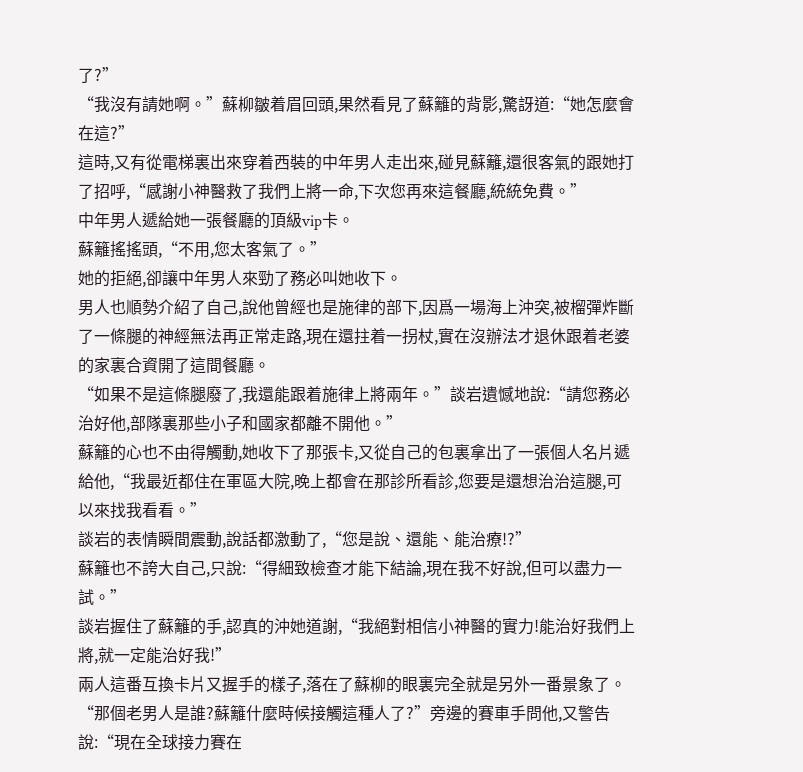了?”
“我沒有請她啊。”蘇柳皺着眉回頭,果然看見了蘇籬的背影,驚訝道:“她怎麼會在這?”
這時,又有從電梯裏出來穿着西裝的中年男人走出來,碰見蘇籬,還很客氣的跟她打了招呼,“感謝小神醫救了我們上將一命,下次您再來這餐廳,統統免費。”
中年男人遞給她一張餐廳的頂級vip卡。
蘇籬搖搖頭,“不用,您太客氣了。”
她的拒絕,卻讓中年男人來勁了務必叫她收下。
男人也順勢介紹了自己,說他曾經也是施律的部下,因爲一場海上沖突,被榴彈炸斷了一條腿的神經無法再正常走路,現在還拄着一拐杖,實在沒辦法才退休跟着老婆的家裏合資開了這間餐廳。
“如果不是這條腿廢了,我還能跟着施律上將兩年。”談岩遺憾地說:“請您務必治好他,部隊裏那些小子和國家都離不開他。”
蘇籬的心也不由得觸動,她收下了那張卡,又從自己的包裏拿出了一張個人名片遞給他,“我最近都住在軍區大院,晚上都會在那診所看診,您要是還想治治這腿,可以來找我看看。”
談岩的表情瞬間震動,說話都激動了,“您是說、還能、能治療!?”
蘇籬也不誇大自己,只說:“得細致檢查才能下結論,現在我不好說,但可以盡力一試。”
談岩握住了蘇籬的手,認真的沖她道謝,“我絕對相信小神醫的實力!能治好我們上將,就一定能治好我!”
兩人這番互換卡片又握手的樣子,落在了蘇柳的眼裏完全就是另外一番景象了。
“那個老男人是誰?蘇籬什麼時候接觸這種人了?”旁邊的賽車手問他,又警告說:“現在全球接力賽在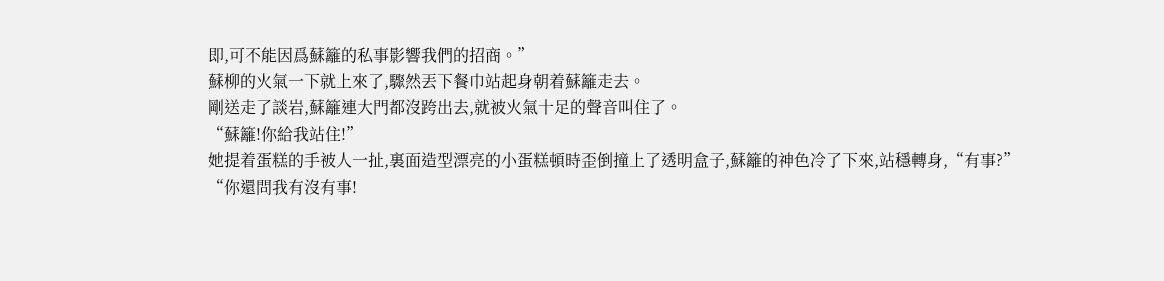即,可不能因爲蘇籬的私事影響我們的招商。”
蘇柳的火氣一下就上來了,驟然丟下餐巾站起身朝着蘇籬走去。
剛送走了談岩,蘇籬連大門都沒跨出去,就被火氣十足的聲音叫住了。
“蘇籬!你給我站住!”
她提着蛋糕的手被人一扯,裏面造型漂亮的小蛋糕頓時歪倒撞上了透明盒子,蘇籬的神色冷了下來,站穩轉身,“有事?”
“你還問我有沒有事!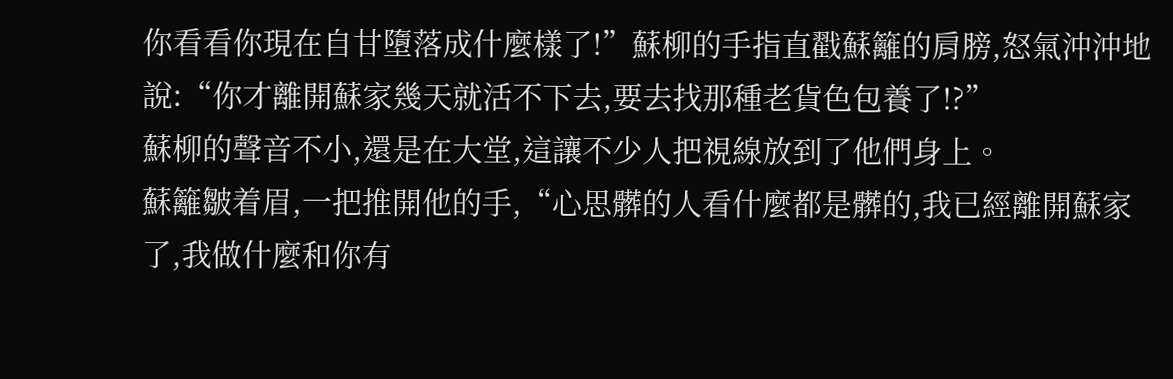你看看你現在自甘墮落成什麼樣了!”蘇柳的手指直戳蘇籬的肩膀,怒氣沖沖地說:“你才離開蘇家幾天就活不下去,要去找那種老貨色包養了!?”
蘇柳的聲音不小,還是在大堂,這讓不少人把視線放到了他們身上。
蘇籬皺着眉,一把推開他的手,“心思髒的人看什麼都是髒的,我已經離開蘇家了,我做什麼和你有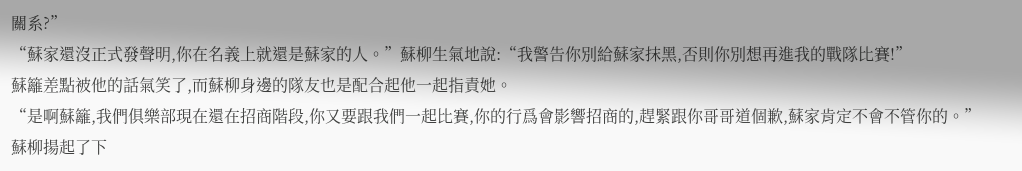關系?”
“蘇家還沒正式發聲明,你在名義上就還是蘇家的人。”蘇柳生氣地說:“我警告你別給蘇家抹黑,否則你別想再進我的戰隊比賽!”
蘇籬差點被他的話氣笑了,而蘇柳身邊的隊友也是配合起他一起指責她。
“是啊蘇籬,我們俱樂部現在還在招商階段,你又要跟我們一起比賽,你的行爲會影響招商的,趕緊跟你哥哥道個歉,蘇家肯定不會不管你的。”
蘇柳揚起了下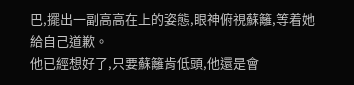巴,擺出一副高高在上的姿態,眼神俯視蘇籬,等着她給自己道歉。
他已經想好了,只要蘇籬肯低頭,他還是會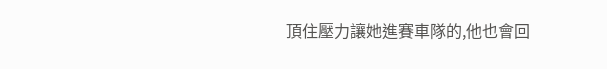頂住壓力讓她進賽車隊的,他也會回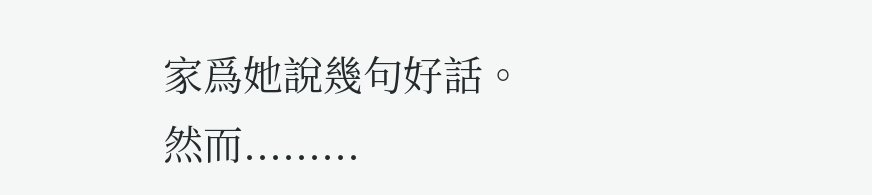家爲她說幾句好話。
然而.........